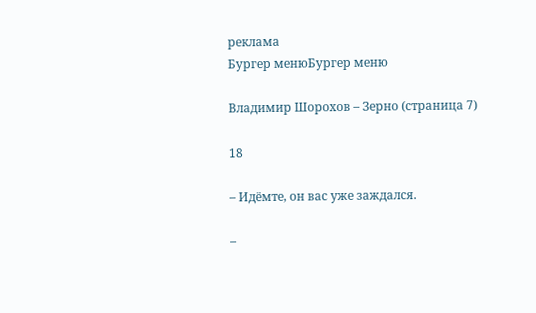реклама
Бургер менюБургер меню

Владимир Шорохов – Зерно (страница 7)

18

– Идёмте, он вас уже заждался.

–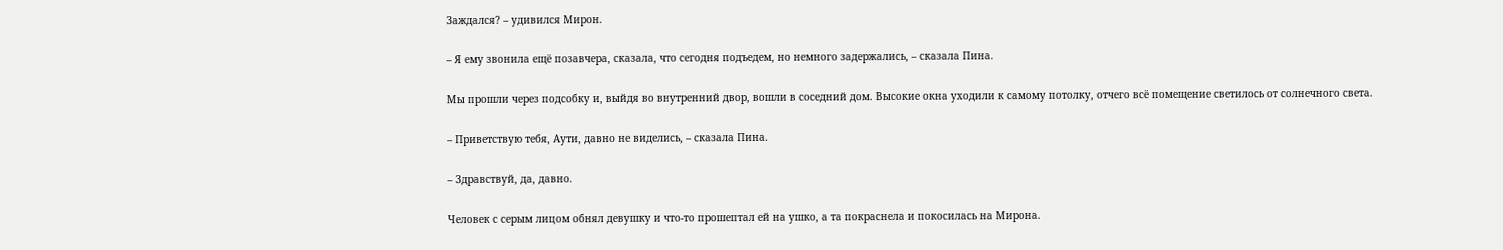Заждался? – удивился Мирон.

– Я ему звонила ещё позавчера, сказала, что сегодня подъедем, но немного задержались, – сказала Пина.

Мы прошли через подсобку и, выйдя во внутренний двор, вошли в соседний дом. Высокие окна уходили к самому потолку, отчего всё помещение светилось от солнечного света.

– Приветствую тебя, Аути, давно не виделись, – сказала Пина.

– Здравствуй, да, давно.

Человек с серым лицом обнял девушку и что-то прошептал ей на ушко, а та покраснела и покосилась на Мирона.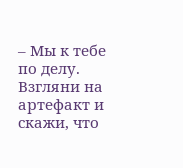– Мы к тебе по делу. Взгляни на артефакт и скажи, что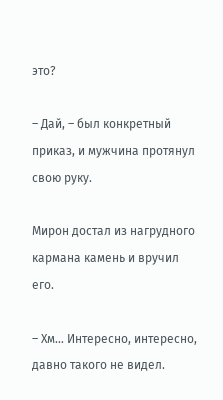это?

– Дай, – был конкретный приказ, и мужчина протянул свою руку.

Мирон достал из нагрудного кармана камень и вручил его.

– Хм… Интересно, интересно, давно такого не видел.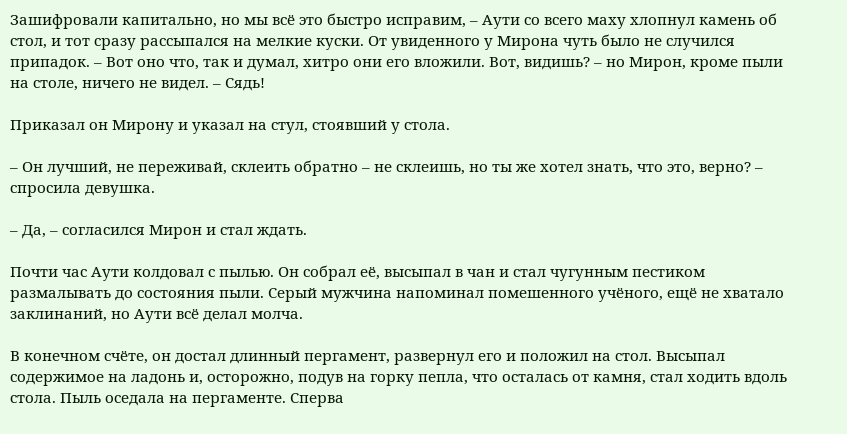Зашифровали капитально, но мы всё это быстро исправим, – Аути со всего маху хлопнул камень об стол, и тот сразу рассыпался на мелкие куски. От увиденного у Мирона чуть было не случился припадок. – Вот оно что, так и думал, хитро они его вложили. Вот, видишь? – но Мирон, кроме пыли на столе, ничего не видел. – Сядь!

Приказал он Мирону и указал на стул, стоявший у стола.

– Он лучший, не переживай, склеить обратно – не склеишь, но ты же хотел знать, что это, верно? – спросила девушка.

– Да, – согласился Мирон и стал ждать.

Почти час Аути колдовал с пылью. Он собрал её, высыпал в чан и стал чугунным пестиком размалывать до состояния пыли. Серый мужчина напоминал помешенного учёного, ещё не хватало заклинаний, но Аути всё делал молча.

В конечном счёте, он достал длинный пергамент, развернул его и положил на стол. Высыпал содержимое на ладонь и, осторожно, подув на горку пепла, что осталась от камня, стал ходить вдоль стола. Пыль оседала на пергаменте. Сперва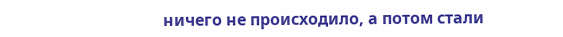ничего не происходило, а потом стали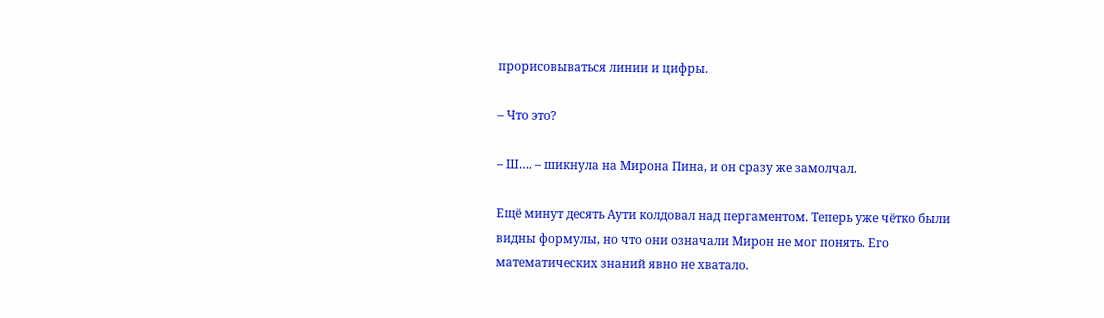прорисовываться линии и цифры.

– Что это?

– Ш…. – шикнула на Мирона Пина, и он сразу же замолчал.

Ещё минут десять Аути колдовал над пергаментом. Теперь уже чётко были видны формулы, но что они означали Мирон не мог понять. Его математических знаний явно не хватало.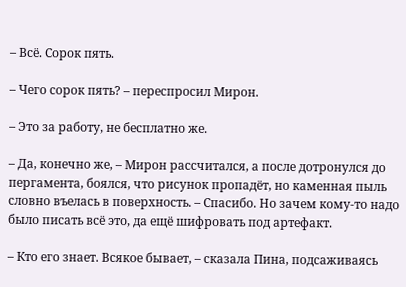– Всё. Сорок пять.

– Чего сорок пять? – переспросил Мирон.

– Это за работу, не бесплатно же.

– Да, конечно же, – Мирон рассчитался, а после дотронулся до пергамента, боялся, что рисунок пропадёт, но каменная пыль словно въелась в поверхность. – Спасибо. Но зачем кому-то надо было писать всё это, да ещё шифровать под артефакт.

– Кто его знает. Всякое бывает, – сказала Пина, подсаживаясь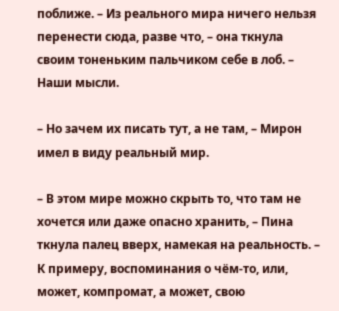поближе. – Из реального мира ничего нельзя перенести сюда, разве что, – она ткнула своим тоненьким пальчиком себе в лоб. – Наши мысли.

– Но зачем их писать тут, а не там, – Мирон имел в виду реальный мир.

– В этом мире можно скрыть то, что там не хочется или даже опасно хранить, – Пина ткнула палец вверх, намекая на реальность. – К примеру, воспоминания о чём-то, или, может, компромат, а может, свою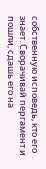собственную исповедь, кто его знает. Сворачивай пергамент и пошли, сдашь его на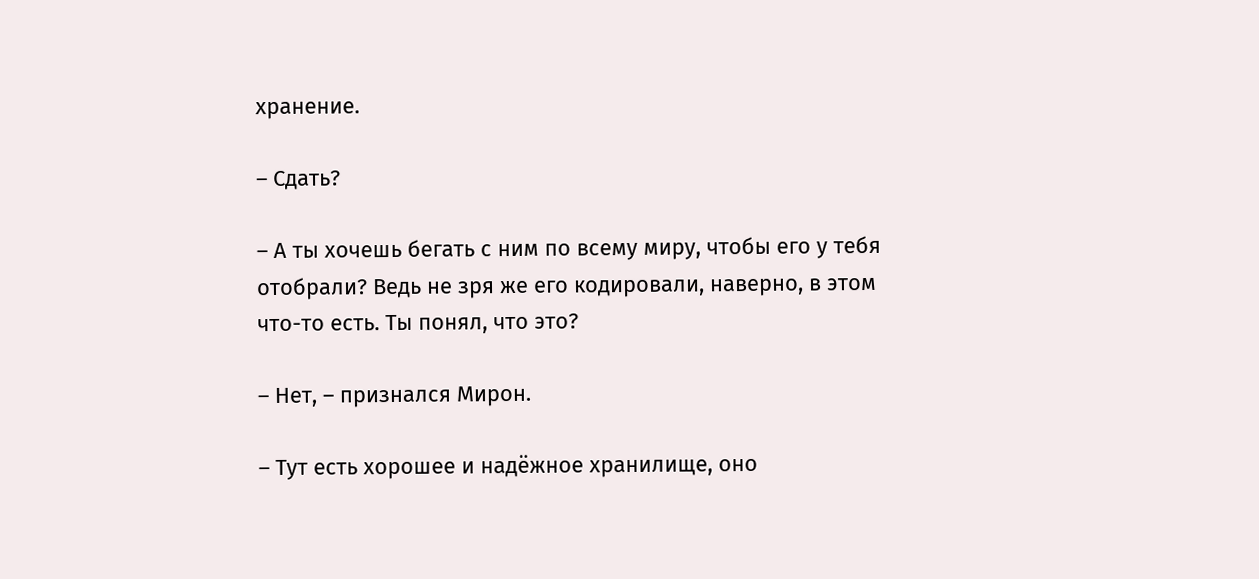хранение.

– Сдать?

– А ты хочешь бегать с ним по всему миру, чтобы его у тебя отобрали? Ведь не зря же его кодировали, наверно, в этом что-то есть. Ты понял, что это?

– Нет, – признался Мирон.

– Тут есть хорошее и надёжное хранилище, оно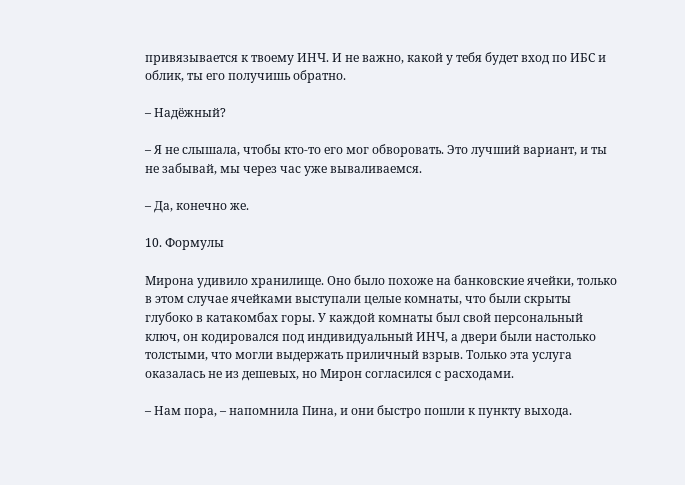привязывается к твоему ИНЧ. И не важно, какой у тебя будет вход по ИБС и облик, ты его получишь обратно.

– Надёжный?

– Я не слышала, чтобы кто-то его мог обворовать. Это лучший вариант, и ты не забывай, мы через час уже вываливаемся.

– Да, конечно же.

10. Формулы

Мирона удивило хранилище. Оно было похоже на банковские ячейки, только в этом случае ячейками выступали целые комнаты, что были скрыты глубоко в катакомбах горы. У каждой комнаты был свой персональный ключ, он кодировался под индивидуальный ИНЧ, а двери были настолько толстыми, что могли выдержать приличный взрыв. Только эта услуга оказалась не из дешевых, но Мирон согласился с расходами.

– Нам пора, – напомнила Пина, и они быстро пошли к пункту выхода.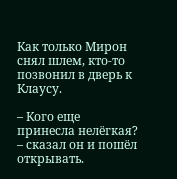Как только Мирон снял шлем, кто-то позвонил в дверь к Клаусу.

– Кого еще принесла нелёгкая? – сказал он и пошёл открывать.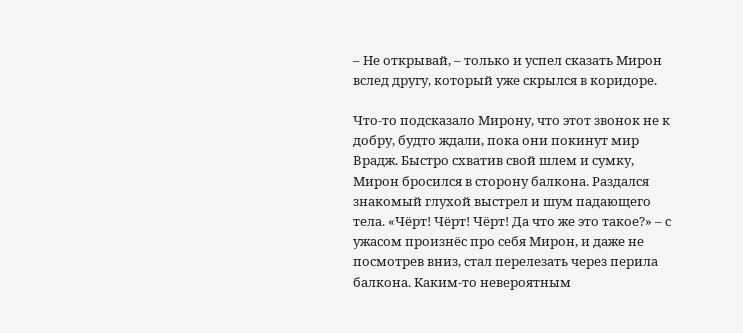– Не открывай, – только и успел сказать Мирон вслед другу, который уже скрылся в коридоре.

Что-то подсказало Мирону, что этот звонок не к добру, будто ждали, пока они покинут мир Врадж. Быстро схватив свой шлем и сумку, Мирон бросился в сторону балкона. Раздался знакомый глухой выстрел и шум падающего тела. «Чёрт! Чёрт! Чёрт! Да что же это такое?» – с ужасом произнёс про себя Мирон, и даже не посмотрев вниз, стал перелезать через перила балкона. Каким-то невероятным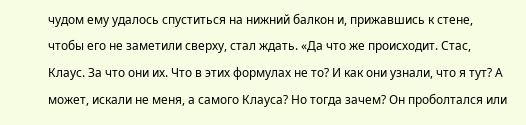чудом ему удалось спуститься на нижний балкон и, прижавшись к стене, чтобы его не заметили сверху, стал ждать. «Да что же происходит. Стас, Клаус. За что они их. Что в этих формулах не то? И как они узнали, что я тут? А может, искали не меня, а самого Клауса? Но тогда зачем? Он проболтался или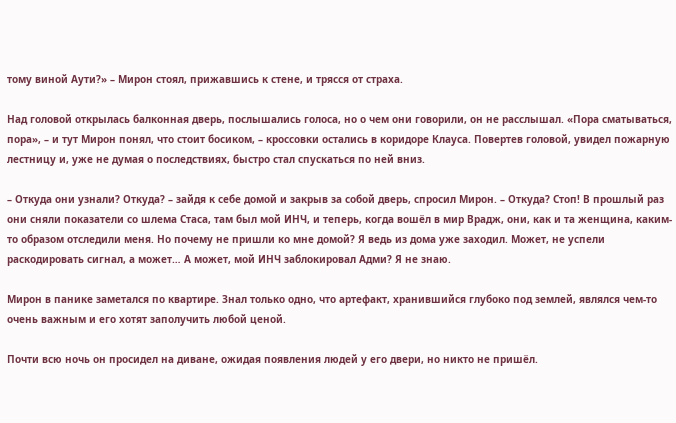тому виной Аути?» – Мирон стоял, прижавшись к стене, и трясся от страха.

Над головой открылась балконная дверь, послышались голоса, но о чем они говорили, он не расслышал. «Пора сматываться, пора», – и тут Мирон понял, что стоит босиком, – кроссовки остались в коридоре Клауса. Повертев головой, увидел пожарную лестницу и, уже не думая о последствиях, быстро стал спускаться по ней вниз.

– Откуда они узнали? Откуда? – зайдя к себе домой и закрыв за собой дверь, спросил Мирон. – Откуда? Стоп! В прошлый раз они сняли показатели со шлема Стаса, там был мой ИНЧ, и теперь, когда вошёл в мир Врадж, они, как и та женщина, каким-то образом отследили меня. Но почему не пришли ко мне домой? Я ведь из дома уже заходил. Может, не успели раскодировать сигнал, а может… А может, мой ИНЧ заблокировал Адми? Я не знаю.

Мирон в панике заметался по квартире. Знал только одно, что артефакт, хранившийся глубоко под землей, являлся чем-то очень важным и его хотят заполучить любой ценой.

Почти всю ночь он просидел на диване, ожидая появления людей у его двери, но никто не пришёл.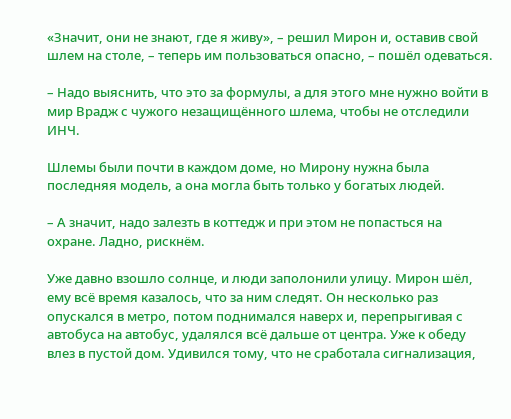«Значит, они не знают, где я живу», – решил Мирон и, оставив свой шлем на столе, – теперь им пользоваться опасно, – пошёл одеваться.

– Надо выяснить, что это за формулы, а для этого мне нужно войти в мир Врадж с чужого незащищённого шлема, чтобы не отследили ИНЧ.

Шлемы были почти в каждом доме, но Мирону нужна была последняя модель, а она могла быть только у богатых людей.

– А значит, надо залезть в коттедж и при этом не попасться на охране. Ладно, рискнём.

Уже давно взошло солнце, и люди заполонили улицу. Мирон шёл, ему всё время казалось, что за ним следят. Он несколько раз опускался в метро, потом поднимался наверх и, перепрыгивая с автобуса на автобус, удалялся всё дальше от центра. Уже к обеду влез в пустой дом. Удивился тому, что не сработала сигнализация,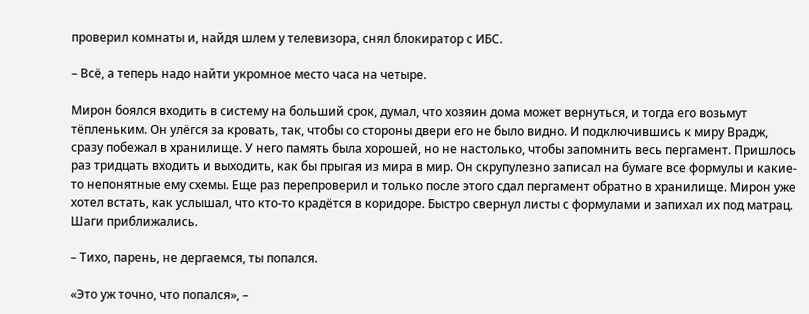проверил комнаты и, найдя шлем у телевизора, снял блокиратор с ИБС.

– Всё, а теперь надо найти укромное место часа на четыре.

Мирон боялся входить в систему на больший срок, думал, что хозяин дома может вернуться, и тогда его возьмут тёпленьким. Он улёгся за кровать, так, чтобы со стороны двери его не было видно. И подключившись к миру Врадж, сразу побежал в хранилище. У него память была хорошей, но не настолько, чтобы запомнить весь пергамент. Пришлось раз тридцать входить и выходить, как бы прыгая из мира в мир. Он скрупулезно записал на бумаге все формулы и какие-то непонятные ему схемы. Еще раз перепроверил и только после этого сдал пергамент обратно в хранилище. Мирон уже хотел встать, как услышал, что кто-то крадётся в коридоре. Быстро свернул листы с формулами и запихал их под матрац. Шаги приближались.

– Тихо, парень, не дергаемся, ты попался.

«Это уж точно, что попался», –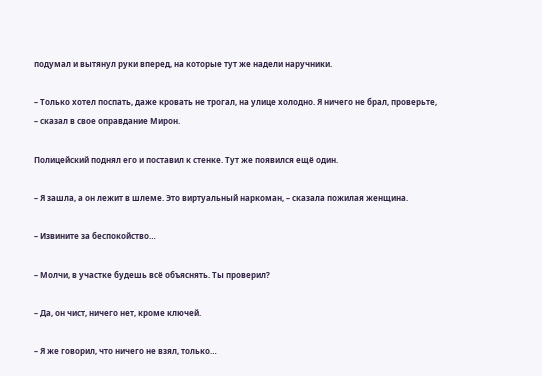подумал и вытянул руки вперед, на которые тут же надели наручники.

– Только хотел поспать, даже кровать не трогал, на улице холодно. Я ничего не брал, проверьте, – сказал в свое оправдание Мирон.

Полицейский поднял его и поставил к стенке. Тут же появился ещё один.

– Я зашла, а он лежит в шлеме. Это виртуальный наркоман, – сказала пожилая женщина.

– Извините за беспокойство…

– Молчи, в участке будешь всё объяснять. Ты проверил?

– Да, он чист, ничего нет, кроме ключей.

– Я же говорил, что ничего не взял, только…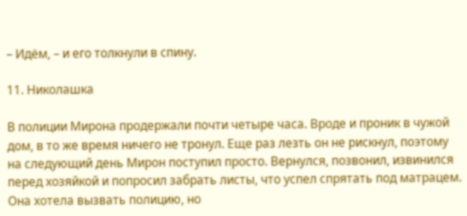– Идём, – и его толкнули в спину.

11. Николашка

В полиции Мирона продержали почти четыре часа. Вроде и проник в чужой дом, в то же время ничего не тронул. Еще раз лезть он не рискнул, поэтому на следующий день Мирон поступил просто. Вернулся, позвонил, извинился перед хозяйкой и попросил забрать листы, что успел спрятать под матрацем. Она хотела вызвать полицию, но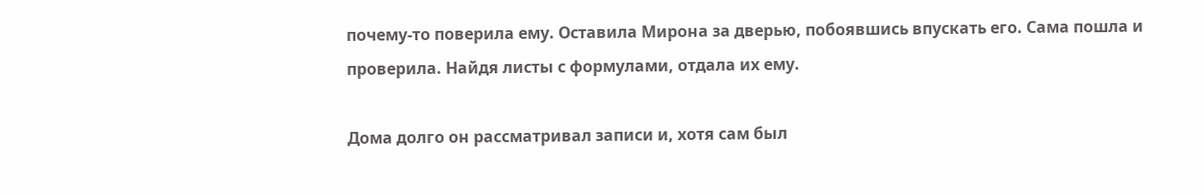почему-то поверила ему. Оставила Мирона за дверью, побоявшись впускать его. Сама пошла и проверила. Найдя листы с формулами, отдала их ему.

Дома долго он рассматривал записи и, хотя сам был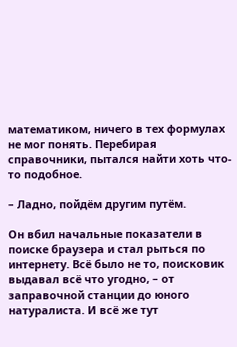математиком, ничего в тех формулах не мог понять. Перебирая справочники, пытался найти хоть что-то подобное.

– Ладно, пойдём другим путём.

Он вбил начальные показатели в поиске браузера и стал рыться по интернету. Всё было не то, поисковик выдавал всё что угодно, – от заправочной станции до юного натуралиста. И всё же тут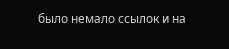было немало ссылок и на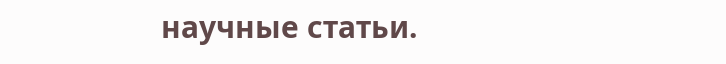научные статьи.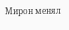Мирон менял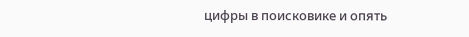цифры в поисковике и опять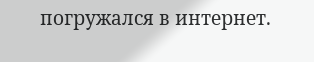погружался в интернет.